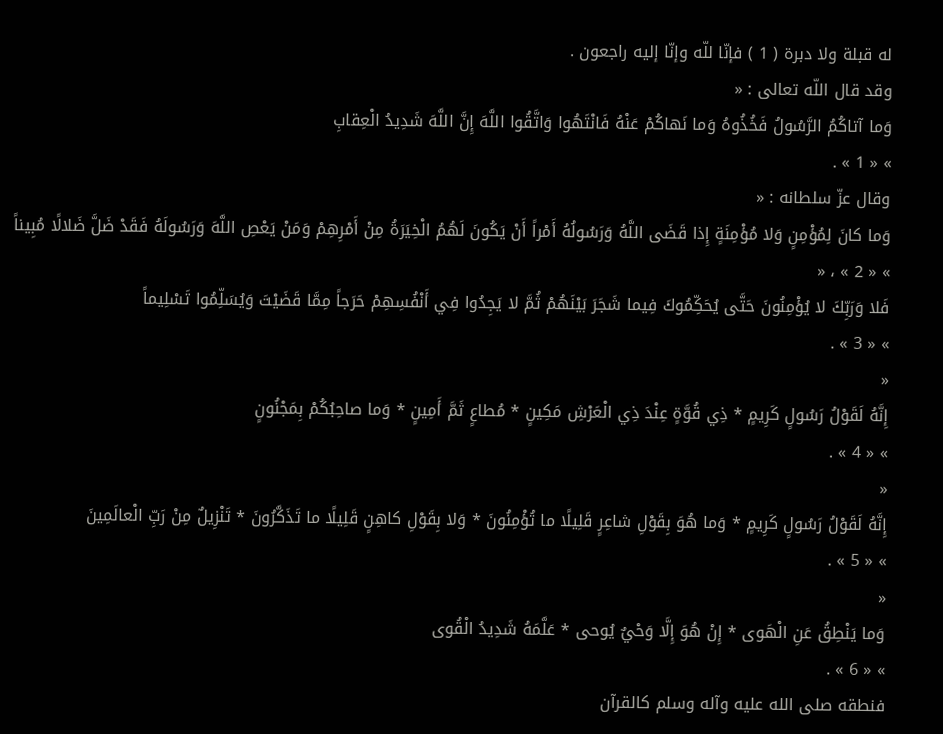له قبلة ولا دبرة ( 1 ) فإنّا للّه وإنّا إليه راجعون .
وقد قال اللّه تعالى : «
وَما آتاكُمُ الرَّسُولُ فَخُذُوهُ وَما نَهاكُمْ عَنْهُ فَانْتَهُوا وَاتَّقُوا اللَّهَ إِنَّ اللَّهَ شَدِيدُ الْعِقابِ
» « 1 » .
وقال عزّ سلطانه : «
وَما كانَ لِمُؤْمِنٍ وَلا مُؤْمِنَةٍ إِذا قَضَى اللَّهُ وَرَسُولُهُ أَمْراً أَنْ يَكُونَ لَهُمُ الْخِيَرَةُ مِنْ أَمْرِهِمْ وَمَنْ يَعْصِ اللَّهَ وَرَسُولَهُ فَقَدْ ضَلَّ ضَلالًا مُبِيناً
» « 2 » ، «
فَلا وَرَبِّكَ لا يُؤْمِنُونَ حَتَّى يُحَكِّمُوكَ فِيما شَجَرَ بَيْنَهُمْ ثُمَّ لا يَجِدُوا فِي أَنْفُسِهِمْ حَرَجاً مِمَّا قَضَيْتَ وَيُسَلِّمُوا تَسْلِيماً
» « 3 » .
«
إِنَّهُ لَقَوْلُ رَسُولٍ كَرِيمٍ * ذِي قُوَّةٍ عِنْدَ ذِي الْعَرْشِ مَكِينٍ * مُطاعٍ ثَمَّ أَمِينٍ * وَما صاحِبُكُمْ بِمَجْنُونٍ
» « 4 » .
«
إِنَّهُ لَقَوْلُ رَسُولٍ كَرِيمٍ * وَما هُوَ بِقَوْلِ شاعِرٍ قَلِيلًا ما تُؤْمِنُونَ * وَلا بِقَوْلِ كاهِنٍ قَلِيلًا ما تَذَكَّرُونَ * تَنْزِيلٌ مِنْ رَبِّ الْعالَمِينَ
» « 5 » .
«
وَما يَنْطِقُ عَنِ الْهَوى * إِنْ هُوَ إِلَّا وَحْيٌ يُوحى * عَلَّمَهُ شَدِيدُ الْقُوى
» « 6 » .
فنطقه صلى الله عليه وآله وسلم كالقرآن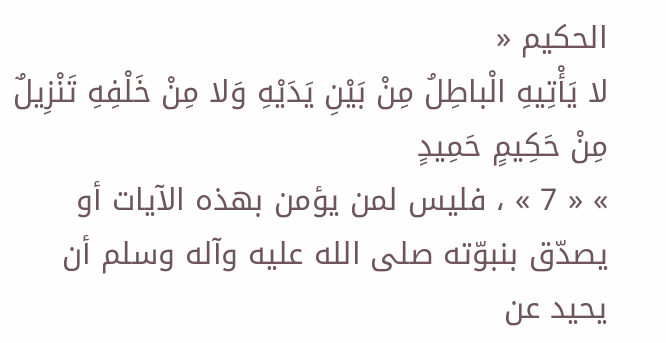الحكيم «
لا يَأْتِيهِ الْباطِلُ مِنْ بَيْنِ يَدَيْهِ وَلا مِنْ خَلْفِهِ تَنْزِيلٌ مِنْ حَكِيمٍ حَمِيدٍ
» « 7 » ، فليس لمن يؤمن بهذه الآيات أو يصدّق بنبوّته صلى الله عليه وآله وسلم أن يحيد عن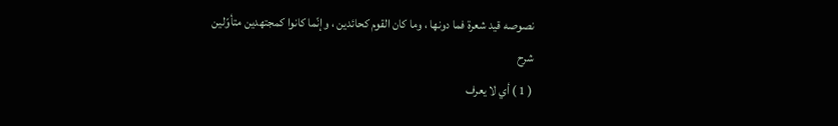نصوصه قيد شعرة فما دونها ، وما كان القوم كحائدين ، وإنّما كانوا كمجتهدين متأوّلين
شرح
( 1 ) أي لا يعرف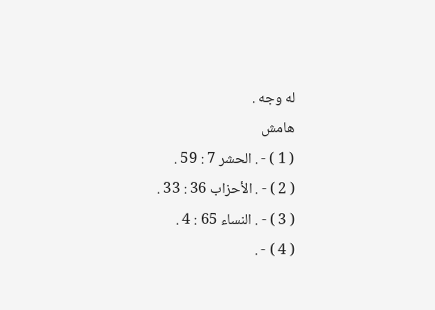له وجه .
هامش
( 1 ) - . الحشر 7 : 59 .
( 2 ) - . الأحزاب 36 : 33 .
( 3 ) - . النساء 65 : 4 .
( 4 ) - .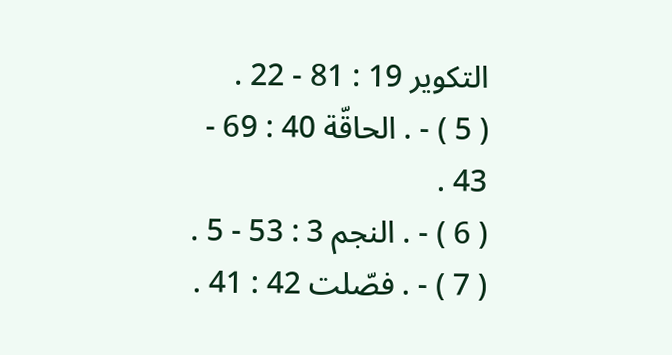التكوير 19 : 81 - 22 .
( 5 ) - . الحاقّة 40 : 69 - 43 .
( 6 ) - . النجم 3 : 53 - 5 .
( 7 ) - . فصّلت 42 : 41 .